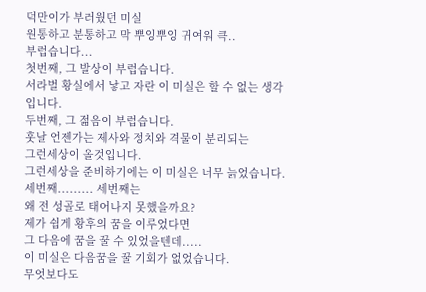덕만이가 부러웠던 미실
원통하고 분통하고 막 뿌잉뿌잉 귀여워 큭..
부럽습니다...
첫번째, 그 발상이 부럽습니다.
서라벌 황실에서 낳고 자란 이 미실은 할 수 없는 생각입니다.
두번째, 그 젊음이 부럽습니다.
훗날 언젠가는 제사와 정치와 격물이 분리되는
그런세상이 올것입니다.
그런세상을 준비하기에는 이 미실은 너무 늙었습니다.
세번째......... 세번째는
왜 전 성골로 태어나지 못했을까요?
제가 쉽게 황후의 꿈을 이루었다면
그 다음에 꿈을 꿀 수 있었을텐데.....
이 미실은 다음꿈을 꿀 기회가 없었습니다.
무엇보다도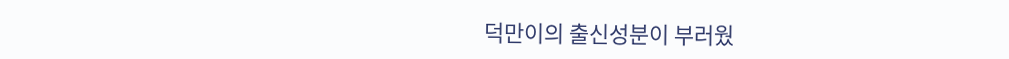덕만이의 출신성분이 부러웠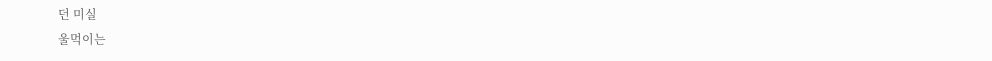던 미실
울먹이는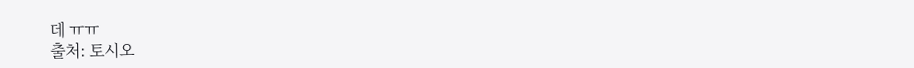데 ㅠㅠ
출처: 토시오